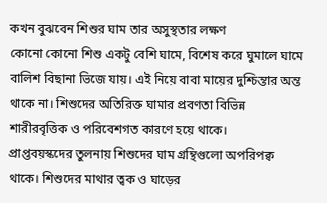কখন বুঝবেন শিশুর ঘাম তার অসুস্থতার লক্ষণ
কোনো কোনো শিশু একটু বেশি ঘামে, বিশেষ করে ঘুমালে ঘামে বালিশ বিছানা ভিজে যায়। এই নিয়ে বাবা মায়ের দুশ্চিন্তার অন্ত থাকে না। শিশুদের অতিরিক্ত ঘামার প্রবণতা বিভিন্ন শারীরবৃত্তিক ও পরিবেশগত কারণে হয়ে থাকে।
প্রাপ্তবয়স্কদের তুলনায় শিশুদের ঘাম গ্রন্থিগুলো অপরিপক্ব থাকে। শিশুদের মাথার ত্বক ও ঘাড়ের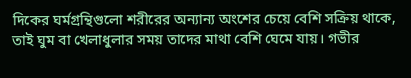দিকের ঘর্মগ্রন্থিগুলো শরীরের অন্যান্য অংশের চেয়ে বেশি সক্রিয় থাকে, তাই ঘুম বা খেলাধুলার সময় তাদের মাথা বেশি ঘেমে যায়। গভীর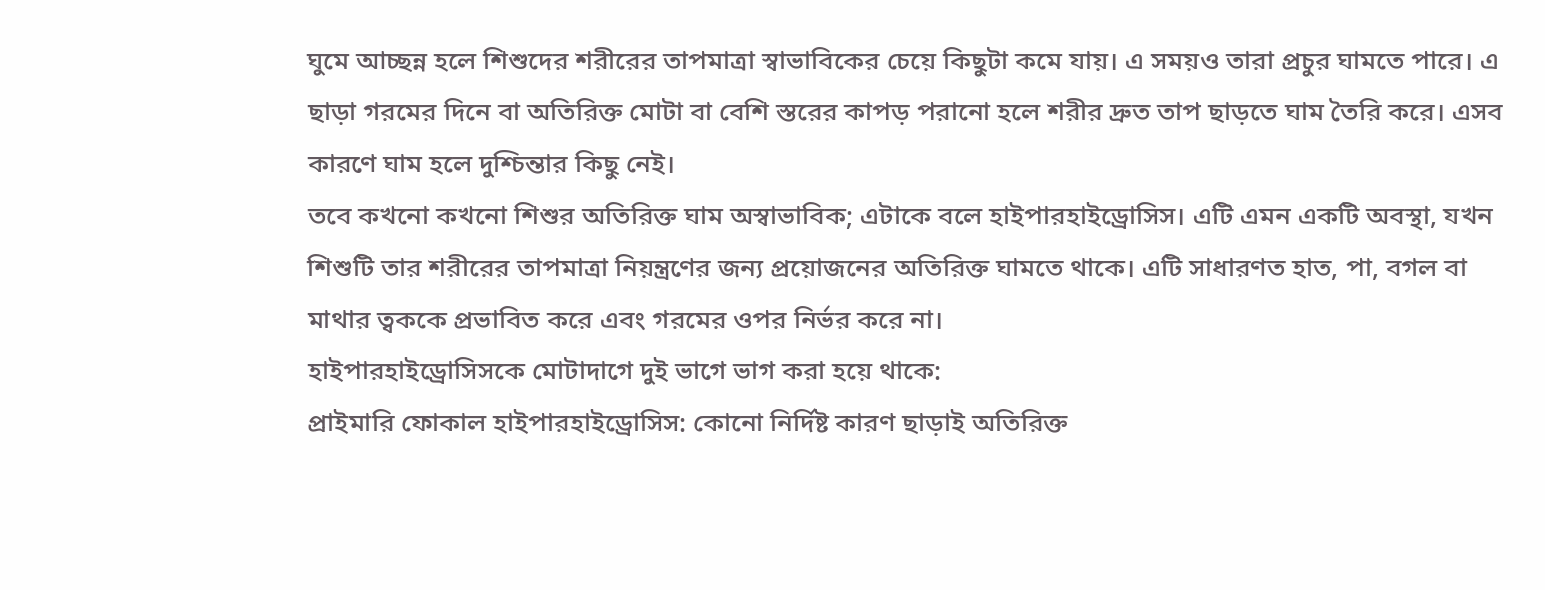ঘুমে আচ্ছন্ন হলে শিশুদের শরীরের তাপমাত্রা স্বাভাবিকের চেয়ে কিছুটা কমে যায়। এ সময়ও তারা প্রচুর ঘামতে পারে। এ ছাড়া গরমের দিনে বা অতিরিক্ত মোটা বা বেশি স্তরের কাপড় পরানো হলে শরীর দ্রুত তাপ ছাড়তে ঘাম তৈরি করে। এসব কারণে ঘাম হলে দুশ্চিন্তার কিছু নেই।
তবে কখনো কখনো শিশুর অতিরিক্ত ঘাম অস্বাভাবিক; এটাকে বলে হাইপারহাইড্রোসিস। এটি এমন একটি অবস্থা, যখন শিশুটি তার শরীরের তাপমাত্রা নিয়ন্ত্রণের জন্য প্রয়োজনের অতিরিক্ত ঘামতে থাকে। এটি সাধারণত হাত, পা, বগল বা মাথার ত্বককে প্রভাবিত করে এবং গরমের ওপর নির্ভর করে না।
হাইপারহাইড্রোসিসকে মোটাদাগে দুই ভাগে ভাগ করা হয়ে থাকে:
প্রাইমারি ফোকাল হাইপারহাইড্রোসিস: কোনো নির্দিষ্ট কারণ ছাড়াই অতিরিক্ত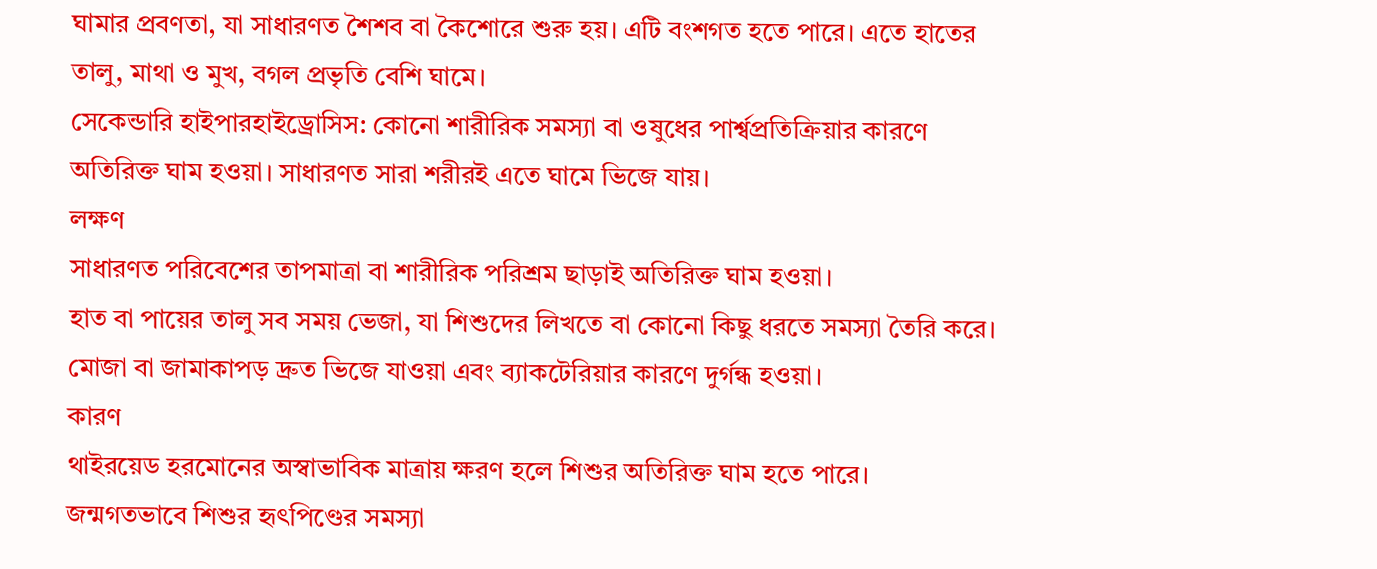ঘামার প্রবণতা, যা সাধারণত শৈশব বা কৈশোরে শুরু হয়। এটি বংশগত হতে পারে। এতে হাতের তালু, মাথা ও মুখ, বগল প্রভৃতি বেশি ঘামে।
সেকেন্ডারি হাইপারহাইড্রোসিস: কোনো শারীরিক সমস্যা বা ওষুধের পার্শ্বপ্রতিক্রিয়ার কারণে অতিরিক্ত ঘাম হওয়া। সাধারণত সারা শরীরই এতে ঘামে ভিজে যায়।
লক্ষণ
সাধারণত পরিবেশের তাপমাত্রা বা শারীরিক পরিশ্রম ছাড়াই অতিরিক্ত ঘাম হওয়া।
হাত বা পায়ের তালু সব সময় ভেজা, যা শিশুদের লিখতে বা কোনো কিছু ধরতে সমস্যা তৈরি করে।
মোজা বা জামাকাপড় দ্রুত ভিজে যাওয়া এবং ব্যাকটেরিয়ার কারণে দুর্গন্ধ হওয়া।
কারণ
থাইরয়েড হরমোনের অস্বাভাবিক মাত্রায় ক্ষরণ হলে শিশুর অতিরিক্ত ঘাম হতে পারে।
জন্মগতভাবে শিশুর হৃৎপিণ্ডের সমস্যা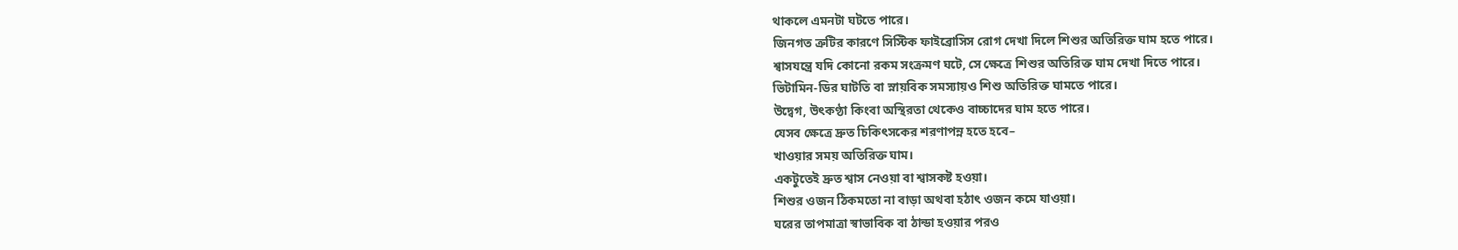থাকলে এমনটা ঘটতে পারে।
জিনগত ত্রুটির কারণে সিস্টিক ফাইব্রোসিস রোগ দেখা দিলে শিশুর অতিরিক্ত ঘাম হতে পারে।
শ্বাসযন্ত্রে যদি কোনো রকম সংক্রমণ ঘটে, সে ক্ষেত্রে শিশুর অতিরিক্ত ঘাম দেখা দিতে পারে।
ভিটামিন-ডির ঘাটতি বা স্নায়বিক সমস্যায়ও শিশু অতিরিক্ত ঘামতে পারে।
উদ্বেগ, উৎকণ্ঠা কিংবা অস্থিরতা থেকেও বাচ্চাদের ঘাম হতে পারে।
যেসব ক্ষেত্রে দ্রুত চিকিৎসকের শরণাপন্ন হতে হবে–
খাওয়ার সময় অতিরিক্ত ঘাম।
একটুতেই দ্রুত শ্বাস নেওয়া বা শ্বাসকষ্ট হওয়া।
শিশুর ওজন ঠিকমতো না বাড়া অথবা হঠাৎ ওজন কমে যাওয়া।
ঘরের তাপমাত্রা স্বাভাবিক বা ঠান্ডা হওয়ার পরও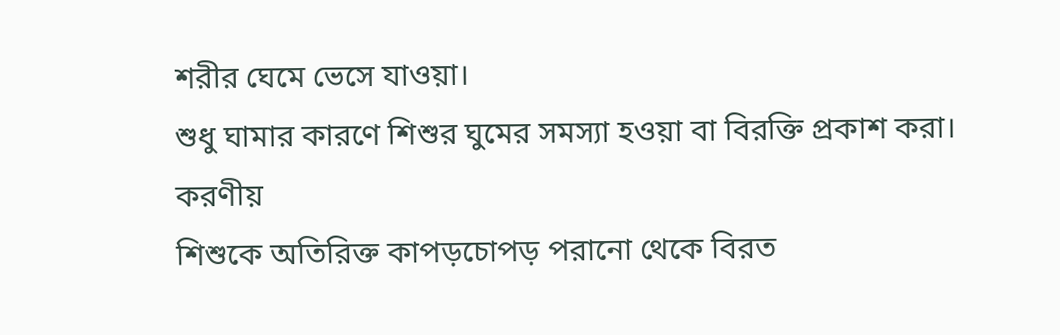শরীর ঘেমে ভেসে যাওয়া।
শুধু ঘামার কারণে শিশুর ঘুমের সমস্যা হওয়া বা বিরক্তি প্রকাশ করা।
করণীয়
শিশুকে অতিরিক্ত কাপড়চোপড় পরানো থেকে বিরত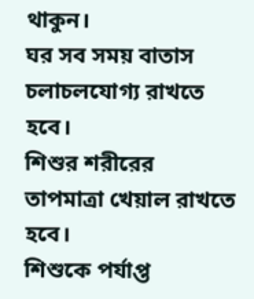থাকুন।
ঘর সব সময় বাতাস চলাচলযোগ্য রাখতে হবে।
শিশুর শরীরের তাপমাত্রা খেয়াল রাখতে হবে।
শিশুকে পর্যাপ্ত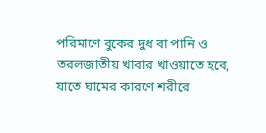পরিমাণে বুকের দুধ বা পানি ও তরলজাতীয় খাবার খাওয়াতে হবে, যাতে ঘামের কারণে শরীরে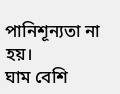পানিশূন্যতা না হয়।
ঘাম বেশি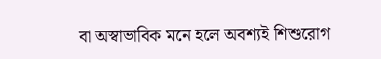বা অস্বাভাবিক মনে হলে অবশ্যই শিশুরোগ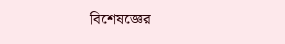বিশেষজ্ঞের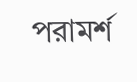পরামর্শ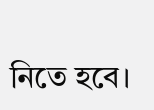নিতে হবে।